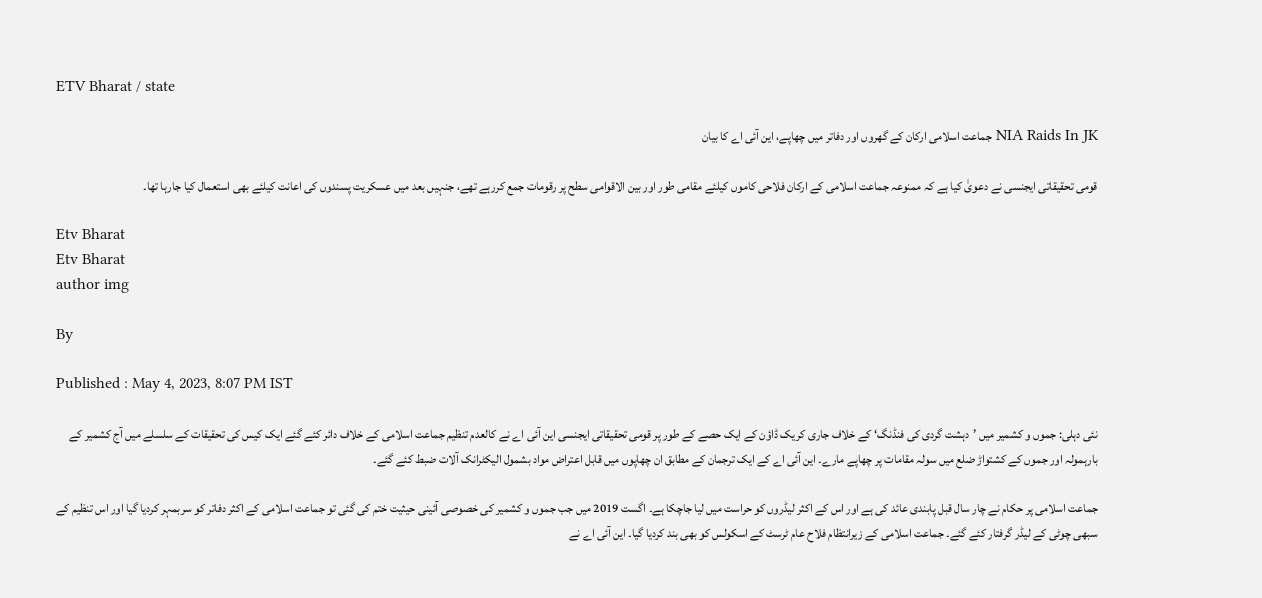ETV Bharat / state

NIA Raids In JK جماعت اسلامی ارکان کے گھروں اور دفاتر میں چھاپے، این آئی اے کا بیان

قومی تحقیقاتی ایجنسی نے دعویٰ کیا ہے کہ ممنوعہ جماعت اسلامی کے ارکان فلاحی کاموں کیلئے مقامی طور اور بین الاقوامی سطح پر رقومات جمع کررہے تھے، جنہیں بعد میں عسکریت پسندوں کی اعانت کیلئے بھی استعمال کیا جارہا تھا۔

Etv Bharat
Etv Bharat
author img

By

Published : May 4, 2023, 8:07 PM IST

نئی دہلی: جموں و کشمیر میں ’دہشت گردی کی فنڈنگ‘ کے خلاف جاری کریک ڈاؤن کے ایک حصے کے طور پر قومی تحقیقاتی ایجنسی این آئی اے نے کالعدم تنظیم جماعت اسلامی کے خلاف دائر کئے گئے ایک کیس کی تحقیقات کے سلسلے میں آج کشمیر کے بارہمولہ اور جموں کے کشتواڑ ضلع میں سولہ مقامات پر چھاپے مارے۔ این آئی اے کے ایک ترجمان کے مطابق ان چھاپوں میں قابل اعتراض مواد بشمول الیکٹرانک آلات ضبط کئے گئے۔

جماعت اسلامی پر حکام نے چار سال قبل پابندی عائد کی ہے اور اس کے اکثر لیڈروں کو حراست میں لیا جاچکا ہے۔ اگست 2019 میں جب جموں و کشمیر کی خصوصی آئینی حیثیت ختم کی گئی تو جماعت اسلامی کے اکثر دفاتر کو سربمہر کردیا گیا اور اس تنظیم کے سبھی چوٹی کے لیڈر گرفتار کئے گئے۔ جماعت اسلامی کے زیرانتظام فلاح عام ٹرسٹ کے اسکولس کو بھی بند کردیا گیا۔ این آئی اے نے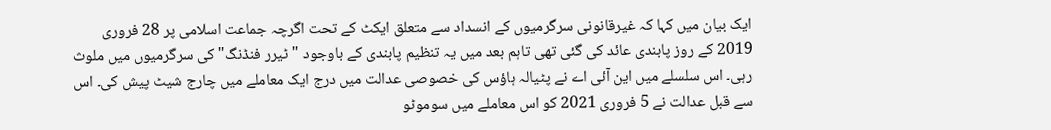ایک بیان میں کہا کہ غیرقانونی سرگرمیوں کے انسداد سے متعلق ایکٹ کے تحت اگرچہ جماعت اسلامی پر 28 فروری 2019 کے روز پابندی عائد کی گئی تھی تاہم بعد میں یہ تنظیم پابندی کے باوجود "ٹیرر فنڈنگ" کی سرگرمیوں میں ملوث رہی۔ اس سلسلے میں این آئی اے نے پٹیالہ ہاؤس کی خصوصی عدالت میں درج ایک معاملے میں چارج شیٹ پیش کی۔ اس سے قبل عدالت نے 5 فروری 2021 کو اس معاملے میں سوموٹو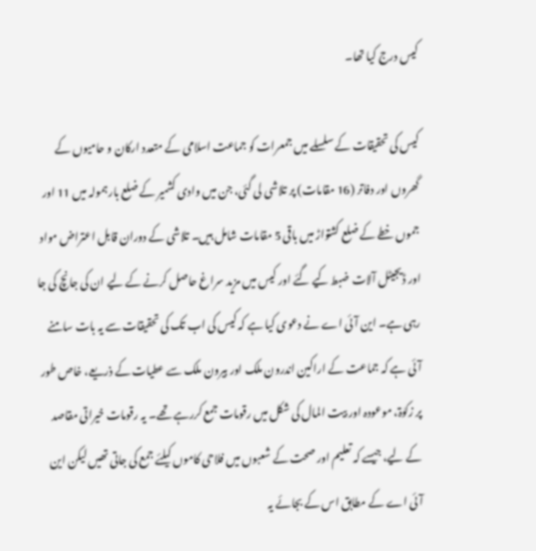کیس درج کیا تھا۔

کیس کی تحقیقات کے سلسلے میں جمعرات کو جماعت اسلامی کے متعدد ارکان و حامیوں کے گھروں اور دفاتر (16 مقامات) پر تلاشی لی گئی، جن میں وادی کشمیر کے ضلع بارہمولہ میں 11 اور جموں خطے کے ضلع کشتواڑ میں باقی 5 مقامات شامل ہیں۔ تلاشی کے دوران قابل اعتراض مواد اور ڈیجیٹل آلات ضبط کیے گئے اور کیس میں مزید سراغ حاصل کرنے کے لیے ان کی جانچ کی جا رہی ہے۔ این آئی اے نے دعوی کیا ہے کہ کیس کی اب تک کی تحقیقات سے یہ بات سامنے آئی ہے کہ جماعت کے اراکین اندرون ملک اور بیرون ملک سے عطیات کے ذریعے، خاص طور پر زکوٰۃ، موعودہ اور بیت المال کی شکل میں رقومات جمع کررہے تھے۔ یہ رقومات خیراتی مقاصد کے لیے، جیسے کہ تعلیم اور صحت کے شعبوں میں فلاحی کاموں کیلئے جمع کی جاتی تھیں لیکن این آئی اے کے مطابق اس کے بجائے یہ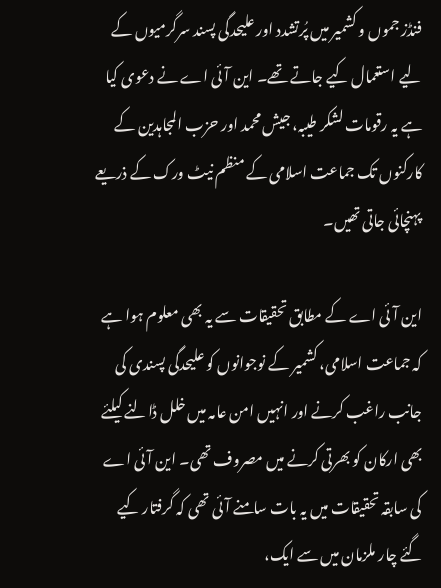فنڈز جموں و کشمیر میں پُرتشدد اور علیحدگی پسند سرگرمیوں کے لیے استعمال کیے جاتے تھے۔ این آئی اے نے دعوی کیا ہے یہ رقومات لشکر طیبہ، جیش محمد اور حزب المجاہدین کے کارکنوں تک جماعت اسلامی کے منظم نیٹ ورک کے ذریعے پہنچائی جاتی تھیں۔

این آئی اے کے مطابق تحقیقات سے یہ بھی معلوم ہوا ہے کہ جماعت اسلامی، کشمیر کے نوجوانوں کو علیحدگی پسندی کی جانب راغب کرنے اور انہیں امن عامہ میں خلل ڈالنے کیلئے بھی ارکان کو بھرتی کرنے میں مصروف تھی۔ این آئی اے کی سابقہ تحقیقات میں یہ بات سامنے آئی تھی کہ گرفتار کیے گئے چار ملزمان میں سے ایک،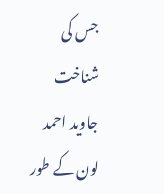جس کی شناخت جاوید احمد لون کے طور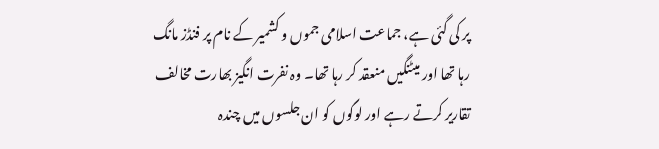پر کی گئی ہے، جماعت اسلامی جموں و کشمیر کے نام پر فنڈز مانگ رہا تھا اور میٹنگیں منعقد کر رہا تھا۔ وہ نفرت انگیز بھارت مخالف تقاریر کرتے رہے اور لوگوں کو ان جلسوں میں چندہ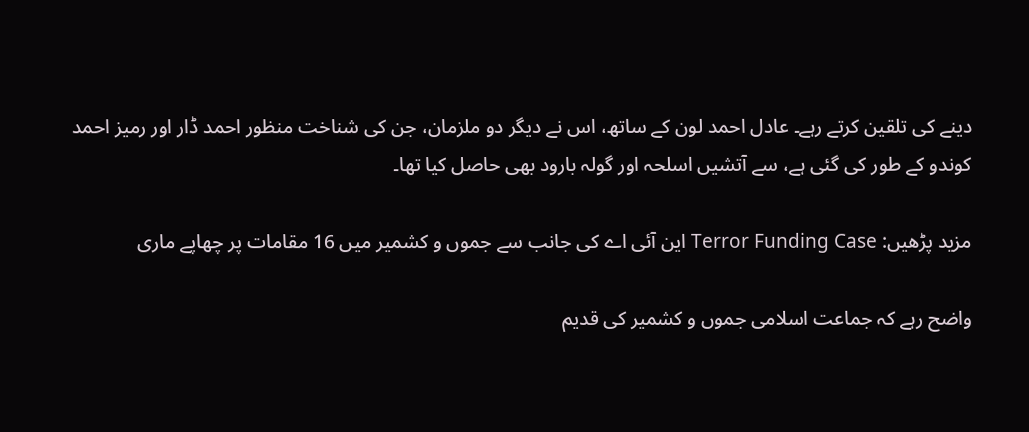دینے کی تلقین کرتے رہے۔ عادل احمد لون کے ساتھ، اس نے دیگر دو ملزمان، جن کی شناخت منظور احمد ڈار اور رمیز احمد کوندو کے طور کی گئی ہے، سے آتشیں اسلحہ اور گولہ بارود بھی حاصل کیا تھا۔

مزید پڑھیں: Terror Funding Case این آئی اے کی جانب سے جموں و کشمیر میں 16 مقامات پر چھاپے ماری

واضح رہے کہ جماعت اسلامی جموں و کشمیر کی قدیم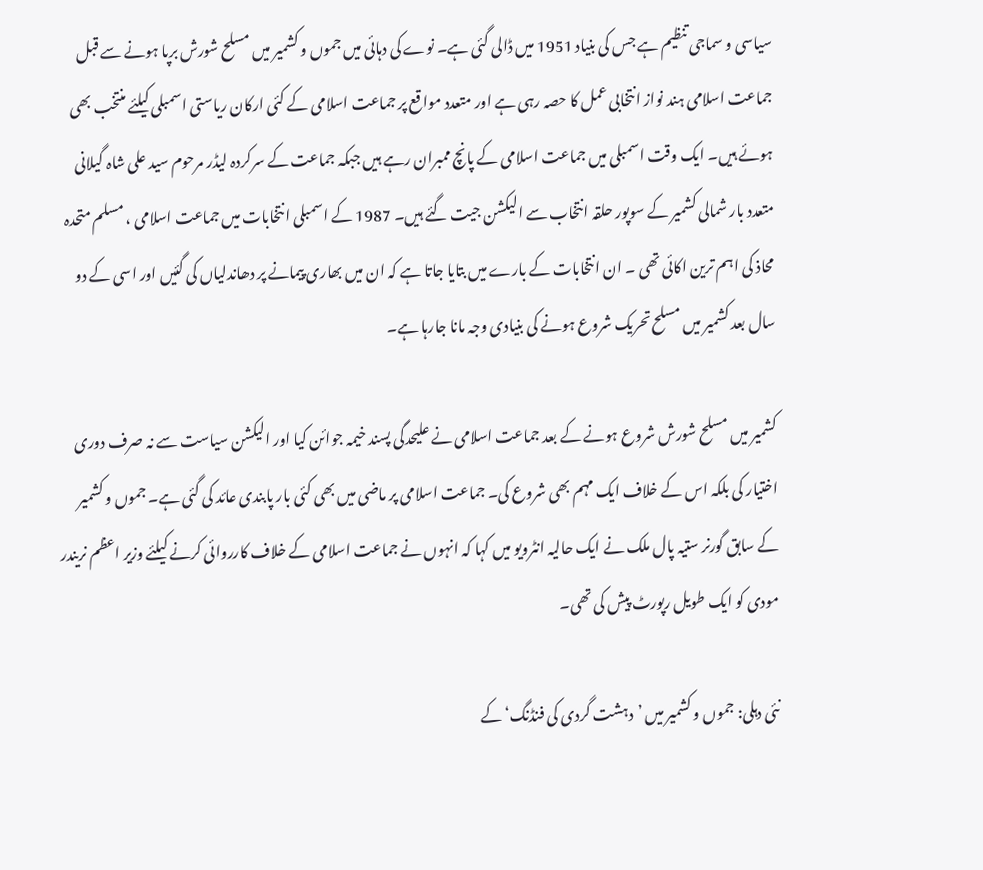سیاسی و سماجی تنظیم ہے جس کی بنیاد 1951 میں ڈالی گئی ہے۔ نوے کی دہائی میں جموں و کشمیر میں مسلح شورش برپا ہونے سے قبل جماعت اسلامی ہند نواز انتخابی عمل کا حصہ رہی ہے اور متعدد مواقع پر جماعت اسلامی کے کئی ارکان ریاستی اسمبلی کیلئے منتخب بھی ہوئے ہیں۔ ایک وقت اسمبلی میں جماعت اسلامی کے پانچ ممبران رہے ہیں جبکہ جماعت کے سرکردہ لیڈر مرحوم سید علی شاہ گیلانی متعدد بار شمالی کشمیر کے سوپور حلقہ انتخاب سے الیکشن جیت گئے ہیں۔ 1987 کے اسمبلی انتخابات میں جماعت اسلامی ، مسلم متحدہ محاذ کی اہم ترین اکائی تھی ۔ ان انتخابات کے بارے میں بتایا جاتا ہے کہ ان میں بھاری پیمانے پر دھاندلیاں کی گئیں اور اسی کے دو سال بعد کشمیر میں مسلح تحریک شروع ہونے کی بنیادی وجہ مانا جارہا ہے۔

کشمیر میں مسلح شورش شروع ہونے کے بعد جماعت اسلامی نے علیحدگی پسند خیمہ جوائن کیا اور الیکشن سیاست سے نہ صرف دوری اختیار کی بلکہ اس کے خلاف ایک مہم بھی شروع کی۔ جماعت اسلامی پر ماضی میں بھی کئی بار پابندی عائد کی گئی ہے۔ جموں و کشمیر کے سابق گورنر ستیہ پال ملک نے ایک حالیہ انٹرویو میں کہا کہ انہوں نے جماعت اسلامی کے خلاف کارروائی کرنے کیلئے وزیر اعظم نریندر مودی کو ایک طویل رپورٹ پیش کی تھی۔

نئی دہلی: جموں و کشمیر میں ’دہشت گردی کی فنڈنگ‘ کے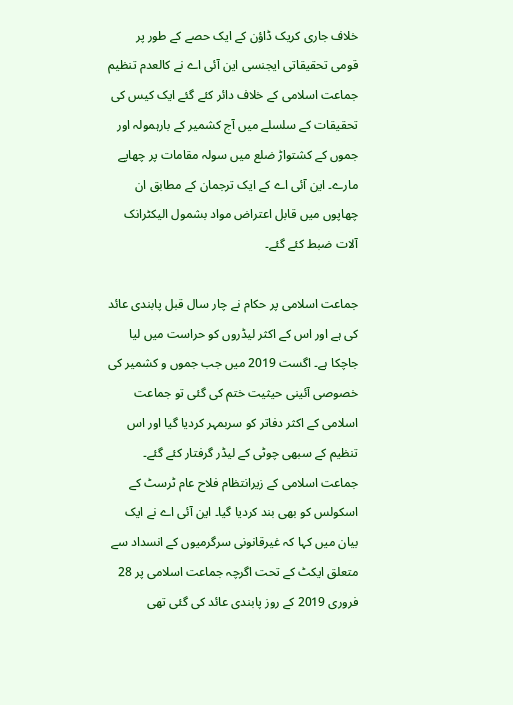خلاف جاری کریک ڈاؤن کے ایک حصے کے طور پر قومی تحقیقاتی ایجنسی این آئی اے نے کالعدم تنظیم جماعت اسلامی کے خلاف دائر کئے گئے ایک کیس کی تحقیقات کے سلسلے میں آج کشمیر کے بارہمولہ اور جموں کے کشتواڑ ضلع میں سولہ مقامات پر چھاپے مارے۔ این آئی اے کے ایک ترجمان کے مطابق ان چھاپوں میں قابل اعتراض مواد بشمول الیکٹرانک آلات ضبط کئے گئے۔

جماعت اسلامی پر حکام نے چار سال قبل پابندی عائد کی ہے اور اس کے اکثر لیڈروں کو حراست میں لیا جاچکا ہے۔ اگست 2019 میں جب جموں و کشمیر کی خصوصی آئینی حیثیت ختم کی گئی تو جماعت اسلامی کے اکثر دفاتر کو سربمہر کردیا گیا اور اس تنظیم کے سبھی چوٹی کے لیڈر گرفتار کئے گئے۔ جماعت اسلامی کے زیرانتظام فلاح عام ٹرسٹ کے اسکولس کو بھی بند کردیا گیا۔ این آئی اے نے ایک بیان میں کہا کہ غیرقانونی سرگرمیوں کے انسداد سے متعلق ایکٹ کے تحت اگرچہ جماعت اسلامی پر 28 فروری 2019 کے روز پابندی عائد کی گئی تھی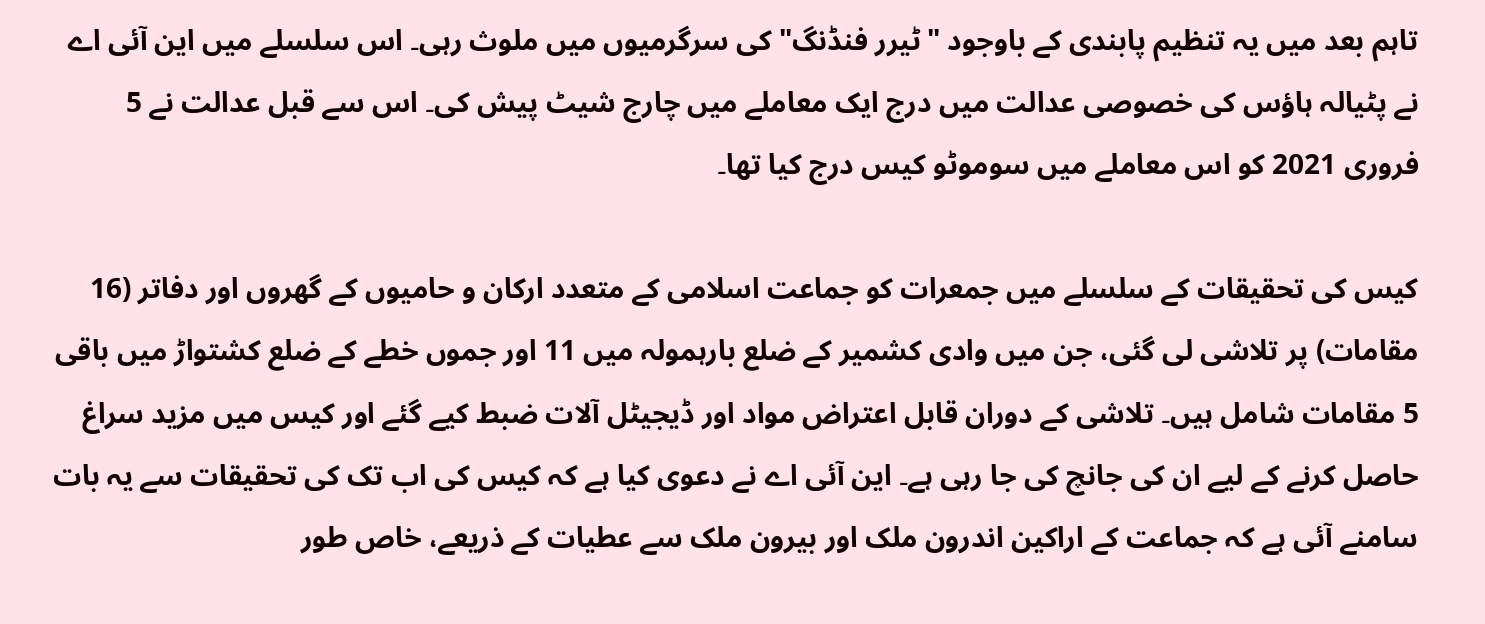تاہم بعد میں یہ تنظیم پابندی کے باوجود "ٹیرر فنڈنگ" کی سرگرمیوں میں ملوث رہی۔ اس سلسلے میں این آئی اے نے پٹیالہ ہاؤس کی خصوصی عدالت میں درج ایک معاملے میں چارج شیٹ پیش کی۔ اس سے قبل عدالت نے 5 فروری 2021 کو اس معاملے میں سوموٹو کیس درج کیا تھا۔

کیس کی تحقیقات کے سلسلے میں جمعرات کو جماعت اسلامی کے متعدد ارکان و حامیوں کے گھروں اور دفاتر (16 مقامات) پر تلاشی لی گئی، جن میں وادی کشمیر کے ضلع بارہمولہ میں 11 اور جموں خطے کے ضلع کشتواڑ میں باقی 5 مقامات شامل ہیں۔ تلاشی کے دوران قابل اعتراض مواد اور ڈیجیٹل آلات ضبط کیے گئے اور کیس میں مزید سراغ حاصل کرنے کے لیے ان کی جانچ کی جا رہی ہے۔ این آئی اے نے دعوی کیا ہے کہ کیس کی اب تک کی تحقیقات سے یہ بات سامنے آئی ہے کہ جماعت کے اراکین اندرون ملک اور بیرون ملک سے عطیات کے ذریعے، خاص طور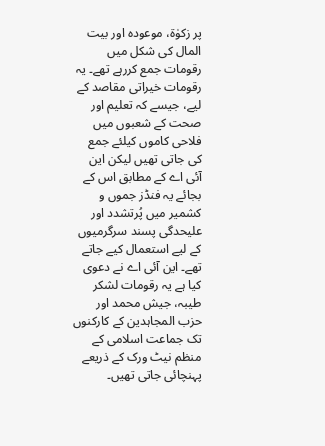پر زکوٰۃ، موعودہ اور بیت المال کی شکل میں رقومات جمع کررہے تھے۔ یہ رقومات خیراتی مقاصد کے لیے، جیسے کہ تعلیم اور صحت کے شعبوں میں فلاحی کاموں کیلئے جمع کی جاتی تھیں لیکن این آئی اے کے مطابق اس کے بجائے یہ فنڈز جموں و کشمیر میں پُرتشدد اور علیحدگی پسند سرگرمیوں کے لیے استعمال کیے جاتے تھے۔ این آئی اے نے دعوی کیا ہے یہ رقومات لشکر طیبہ، جیش محمد اور حزب المجاہدین کے کارکنوں تک جماعت اسلامی کے منظم نیٹ ورک کے ذریعے پہنچائی جاتی تھیں۔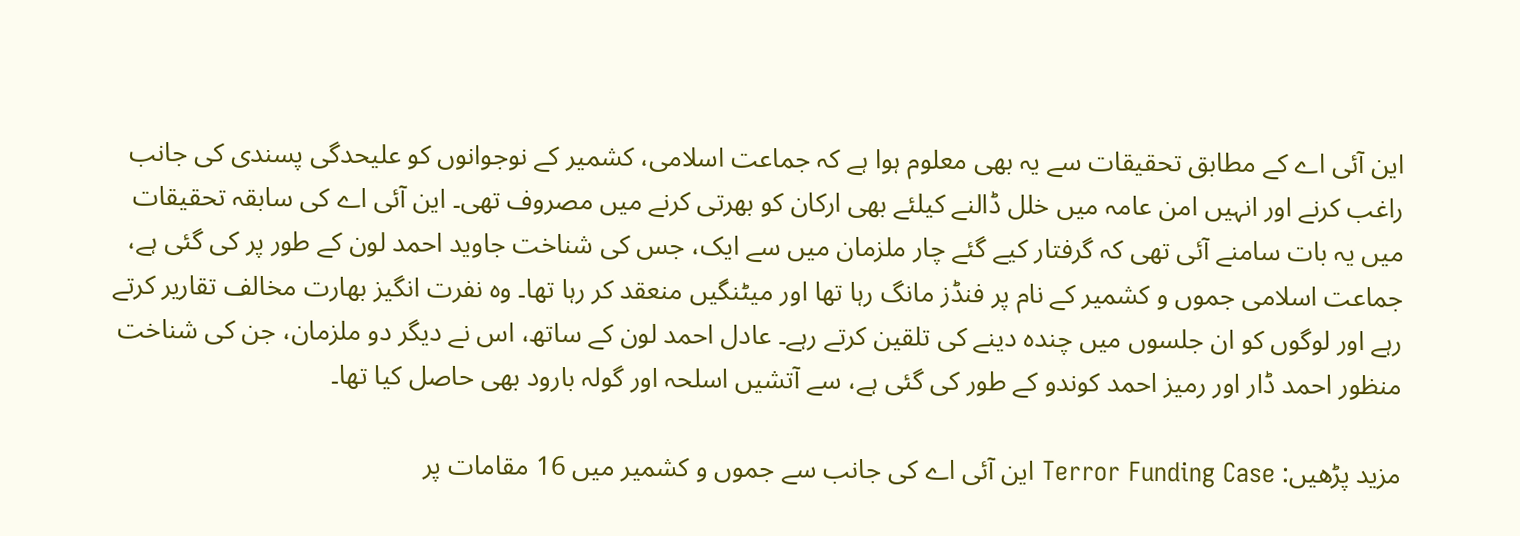این آئی اے کے مطابق تحقیقات سے یہ بھی معلوم ہوا ہے کہ جماعت اسلامی، کشمیر کے نوجوانوں کو علیحدگی پسندی کی جانب راغب کرنے اور انہیں امن عامہ میں خلل ڈالنے کیلئے بھی ارکان کو بھرتی کرنے میں مصروف تھی۔ این آئی اے کی سابقہ تحقیقات میں یہ بات سامنے آئی تھی کہ گرفتار کیے گئے چار ملزمان میں سے ایک، جس کی شناخت جاوید احمد لون کے طور پر کی گئی ہے، جماعت اسلامی جموں و کشمیر کے نام پر فنڈز مانگ رہا تھا اور میٹنگیں منعقد کر رہا تھا۔ وہ نفرت انگیز بھارت مخالف تقاریر کرتے رہے اور لوگوں کو ان جلسوں میں چندہ دینے کی تلقین کرتے رہے۔ عادل احمد لون کے ساتھ، اس نے دیگر دو ملزمان، جن کی شناخت منظور احمد ڈار اور رمیز احمد کوندو کے طور کی گئی ہے، سے آتشیں اسلحہ اور گولہ بارود بھی حاصل کیا تھا۔

مزید پڑھیں: Terror Funding Case این آئی اے کی جانب سے جموں و کشمیر میں 16 مقامات پر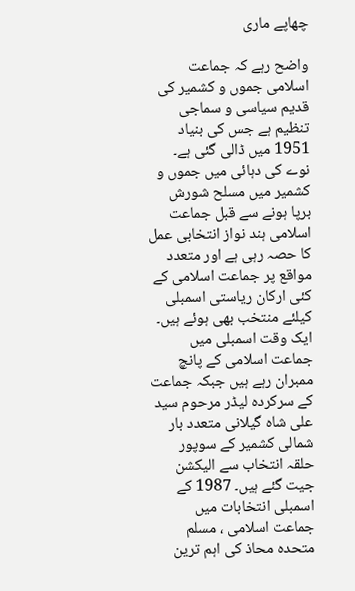چھاپے ماری

واضح رہے کہ جماعت اسلامی جموں و کشمیر کی قدیم سیاسی و سماجی تنظیم ہے جس کی بنیاد 1951 میں ڈالی گئی ہے۔ نوے کی دہائی میں جموں و کشمیر میں مسلح شورش برپا ہونے سے قبل جماعت اسلامی ہند نواز انتخابی عمل کا حصہ رہی ہے اور متعدد مواقع پر جماعت اسلامی کے کئی ارکان ریاستی اسمبلی کیلئے منتخب بھی ہوئے ہیں۔ ایک وقت اسمبلی میں جماعت اسلامی کے پانچ ممبران رہے ہیں جبکہ جماعت کے سرکردہ لیڈر مرحوم سید علی شاہ گیلانی متعدد بار شمالی کشمیر کے سوپور حلقہ انتخاب سے الیکشن جیت گئے ہیں۔ 1987 کے اسمبلی انتخابات میں جماعت اسلامی ، مسلم متحدہ محاذ کی اہم ترین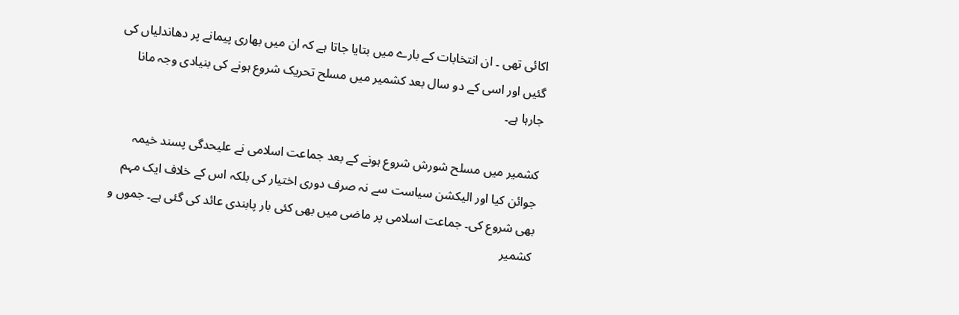اکائی تھی ۔ ان انتخابات کے بارے میں بتایا جاتا ہے کہ ان میں بھاری پیمانے پر دھاندلیاں کی گئیں اور اسی کے دو سال بعد کشمیر میں مسلح تحریک شروع ہونے کی بنیادی وجہ مانا جارہا ہے۔

کشمیر میں مسلح شورش شروع ہونے کے بعد جماعت اسلامی نے علیحدگی پسند خیمہ جوائن کیا اور الیکشن سیاست سے نہ صرف دوری اختیار کی بلکہ اس کے خلاف ایک مہم بھی شروع کی۔ جماعت اسلامی پر ماضی میں بھی کئی بار پابندی عائد کی گئی ہے۔ جموں و کشمیر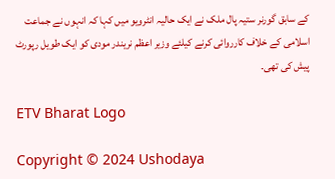کے سابق گورنر ستیہ پال ملک نے ایک حالیہ انٹرویو میں کہا کہ انہوں نے جماعت اسلامی کے خلاف کارروائی کرنے کیلئے وزیر اعظم نریندر مودی کو ایک طویل رپورٹ پیش کی تھی۔

ETV Bharat Logo

Copyright © 2024 Ushodaya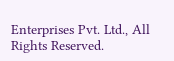Enterprises Pvt. Ltd., All Rights Reserved.